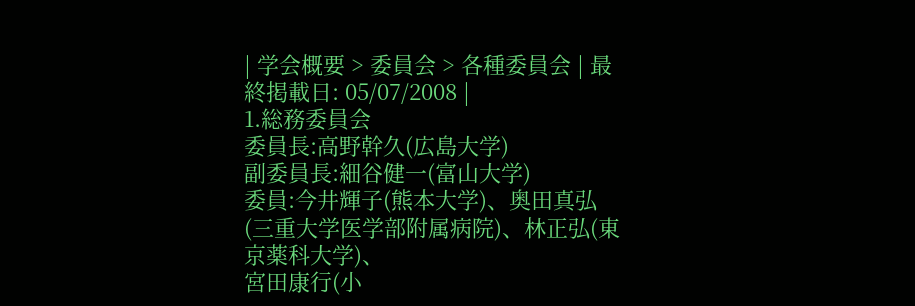| 学会概要 > 委員会 > 各種委員会 | 最終掲載日: 05/07/2008 |
1.総務委員会
委員長:高野幹久(広島大学)
副委員長:細谷健一(富山大学)
委員:今井輝子(熊本大学)、奥田真弘(三重大学医学部附属病院)、林正弘(東京薬科大学)、
宮田康行(小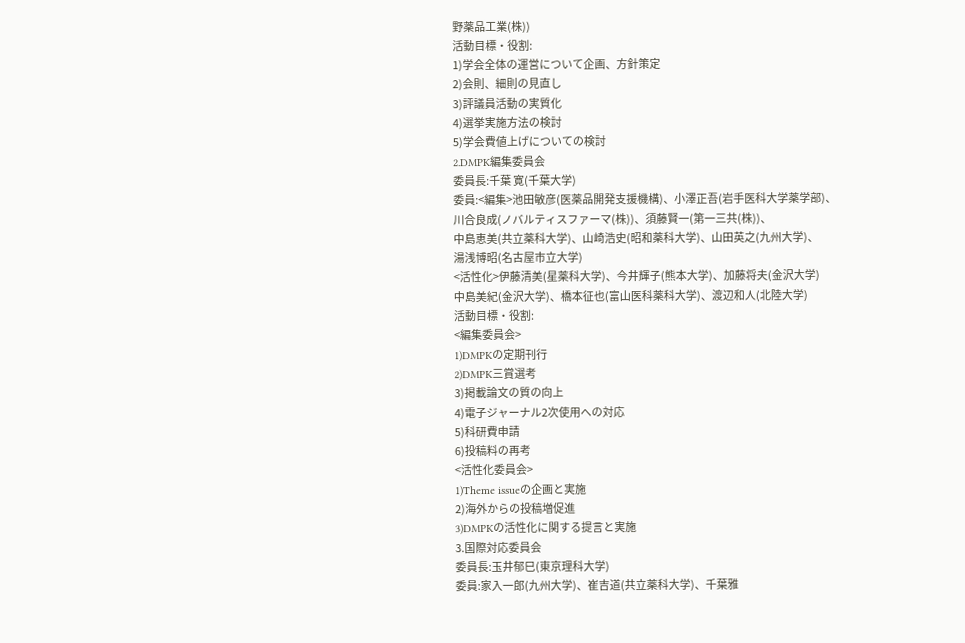野薬品工業(株))
活動目標・役割:
1)学会全体の運営について企画、方針策定
2)会則、細則の見直し
3)評議員活動の実質化
4)選挙実施方法の検討
5)学会費値上げについての検討
2.DMPK編集委員会
委員長:千葉 寛(千葉大学)
委員:<編集>池田敏彦(医薬品開発支援機構)、小澤正吾(岩手医科大学薬学部)、
川合良成(ノバルティスファーマ(株))、須藤賢一(第一三共(株))、
中島恵美(共立薬科大学)、山崎浩史(昭和薬科大学)、山田英之(九州大学)、
湯浅博昭(名古屋市立大学)
<活性化>伊藤清美(星薬科大学)、今井輝子(熊本大学)、加藤将夫(金沢大学)
中島美紀(金沢大学)、橋本征也(富山医科薬科大学)、渡辺和人(北陸大学)
活動目標・役割:
<編集委員会>
1)DMPKの定期刊行
2)DMPK三賞選考
3)掲載論文の質の向上
4)電子ジャーナル2次使用への対応
5)科研費申請
6)投稿料の再考
<活性化委員会>
1)Theme issueの企画と実施
2)海外からの投稿増促進
3)DMPKの活性化に関する提言と実施
3.国際対応委員会
委員長:玉井郁巳(東京理科大学)
委員:家入一郎(九州大学)、崔吉道(共立薬科大学)、千葉雅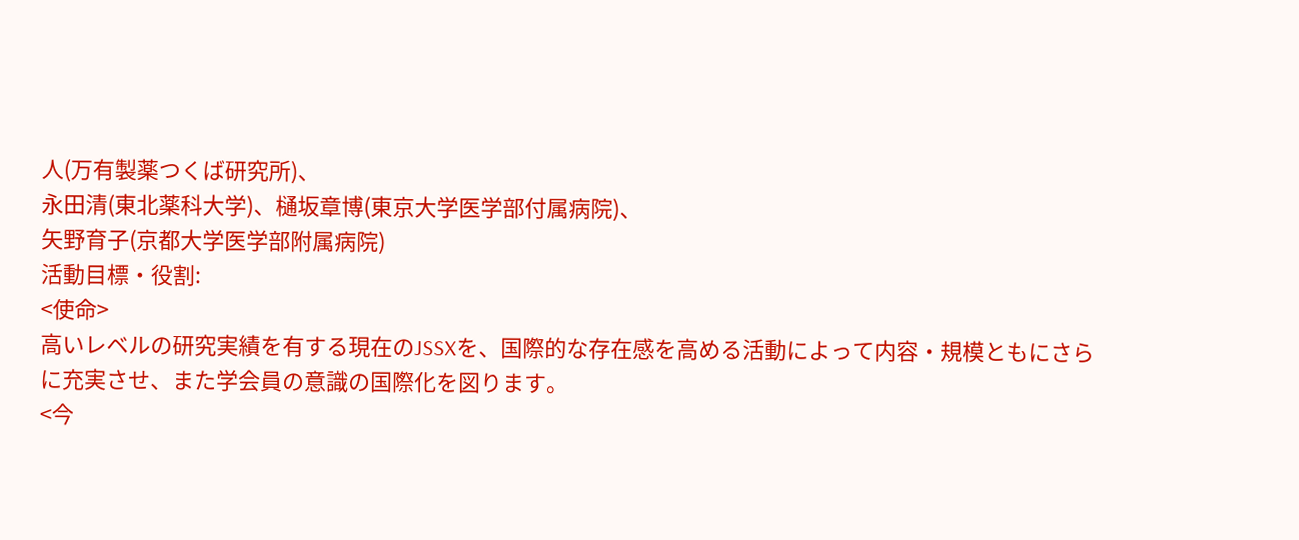人(万有製薬つくば研究所)、
永田清(東北薬科大学)、樋坂章博(東京大学医学部付属病院)、
矢野育子(京都大学医学部附属病院)
活動目標・役割:
<使命>
高いレベルの研究実績を有する現在のJSSXを、国際的な存在感を高める活動によって内容・規模ともにさらに充実させ、また学会員の意識の国際化を図ります。
<今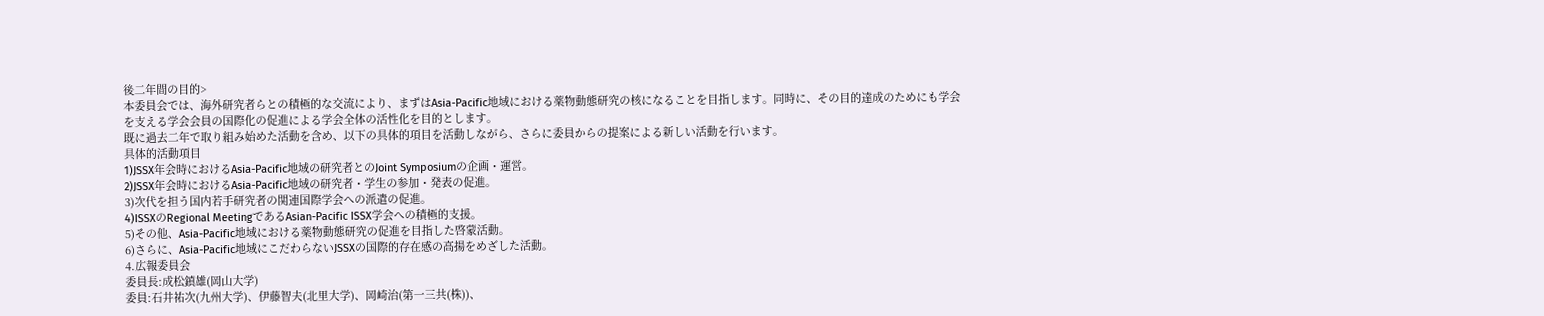後二年間の目的>
本委員会では、海外研究者らとの積極的な交流により、まずはAsia-Pacific地域における薬物動態研究の核になることを目指します。同時に、その目的達成のためにも学会を支える学会会員の国際化の促進による学会全体の活性化を目的とします。
既に過去二年で取り組み始めた活動を含め、以下の具体的項目を活動しながら、さらに委員からの提案による新しい活動を行います。
具体的活動項目
1)JSSX年会時におけるAsia-Pacific地域の研究者とのJoint Symposiumの企画・運営。
2)JSSX年会時におけるAsia-Pacific地域の研究者・学生の参加・発表の促進。
3)次代を担う国内若手研究者の関連国際学会への派遣の促進。
4)ISSXのRegional MeetingであるAsian-Pacific ISSX学会への積極的支援。
5)その他、Asia-Pacific地域における薬物動態研究の促進を目指した啓蒙活動。
6)さらに、Asia-Pacific地域にこだわらないJSSXの国際的存在感の高揚をめざした活動。
4.広報委員会
委員長:成松鎮雄(岡山大学)
委員:石井祐次(九州大学)、伊藤智夫(北里大学)、岡崎治(第一三共(株))、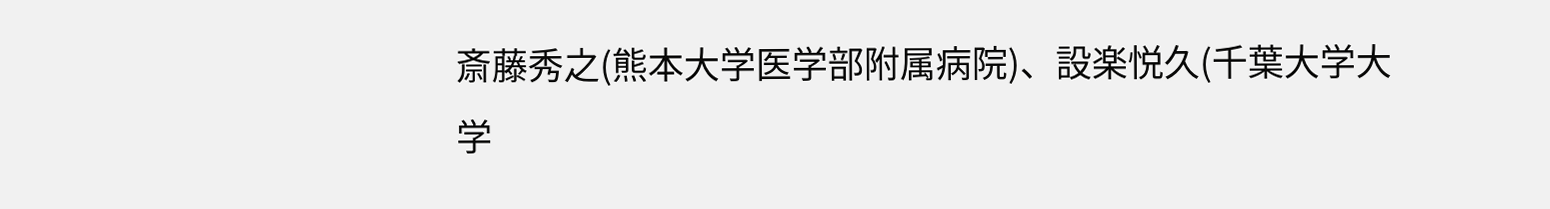斎藤秀之(熊本大学医学部附属病院)、設楽悦久(千葉大学大学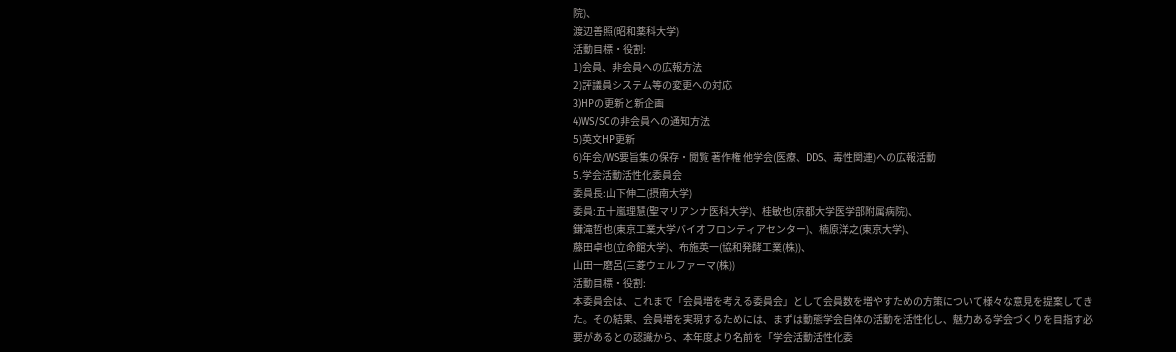院)、
渡辺善照(昭和薬科大学)
活動目標・役割:
1)会員、非会員への広報方法
2)評議員システム等の変更への対応
3)HPの更新と新企画
4)WS/SCの非会員への通知方法
5)英文HP更新
6)年会/WS要旨集の保存・閲覧 著作権 他学会(医療、DDS、毒性関連)への広報活動
5.学会活動活性化委員会
委員長:山下伸二(摂南大学)
委員:五十嵐理慧(聖マリアンナ医科大学)、桂敏也(京都大学医学部附属病院)、
鎌滝哲也(東京工業大学バイオフロンティアセンター)、楠原洋之(東京大学)、
藤田卓也(立命館大学)、布施英一(協和発酵工業(株))、
山田一磨呂(三菱ウェルファーマ(株))
活動目標・役割:
本委員会は、これまで「会員増を考える委員会」として会員数を増やすための方策について様々な意見を提案してきた。その結果、会員増を実現するためには、まずは動態学会自体の活動を活性化し、魅力ある学会づくりを目指す必要があるとの認識から、本年度より名前を「学会活動活性化委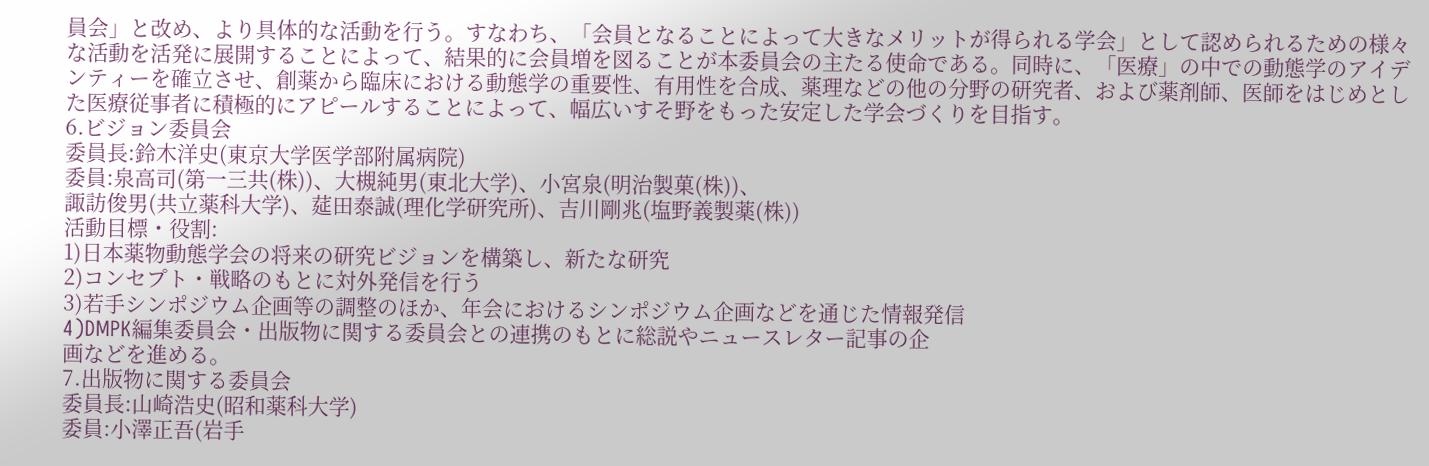員会」と改め、より具体的な活動を行う。すなわち、「会員となることによって大きなメリットが得られる学会」として認められるための様々な活動を活発に展開することによって、結果的に会員増を図ることが本委員会の主たる使命である。同時に、「医療」の中での動態学のアイデンティーを確立させ、創薬から臨床における動態学の重要性、有用性を合成、薬理などの他の分野の研究者、および薬剤師、医師をはじめとした医療従事者に積極的にアピールすることによって、幅広いすそ野をもった安定した学会づくりを目指す。
6.ビジョン委員会
委員長:鈴木洋史(東京大学医学部附属病院)
委員:泉高司(第一三共(株))、大槻純男(東北大学)、小宮泉(明治製菓(株))、
諏訪俊男(共立薬科大学)、莚田泰誠(理化学研究所)、吉川剛兆(塩野義製薬(株))
活動目標・役割:
1)日本薬物動態学会の将来の研究ビジョンを構築し、新たな研究
2)コンセプト・戦略のもとに対外発信を行う
3)若手シンポジウム企画等の調整のほか、年会におけるシンポジウム企画などを通じた情報発信
4)DMPK編集委員会・出版物に関する委員会との連携のもとに総説やニュースレター記事の企
画などを進める。
7.出版物に関する委員会
委員長:山崎浩史(昭和薬科大学)
委員:小澤正吾(岩手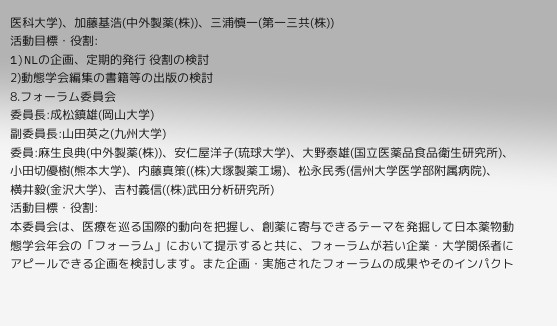医科大学)、加藤基浩(中外製薬(株))、三浦慎一(第一三共(株))
活動目標・役割:
1)NLの企画、定期的発行 役割の検討
2)動態学会編集の書籍等の出版の検討
8.フォーラム委員会
委員長:成松鎮雄(岡山大学)
副委員長:山田英之(九州大学)
委員:麻生良典(中外製薬(株))、安仁屋洋子(琉球大学)、大野泰雄(国立医薬品食品衛生研究所)、
小田切優樹(熊本大学)、内藤真策((株)大塚製薬工場)、松永民秀(信州大学医学部附属病院)、
横井毅(金沢大学)、吉村義信((株)武田分析研究所)
活動目標・役割:
本委員会は、医療を巡る国際的動向を把握し、創薬に寄与できるテーマを発掘して日本薬物動態学会年会の「フォーラム」において提示すると共に、フォーラムが若い企業・大学関係者にアピールできる企画を検討します。また企画・実施されたフォーラムの成果やそのインパクト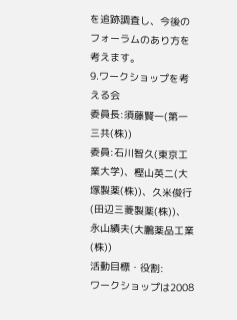を追跡調査し、今後のフォーラムのあり方を考えます。
9.ワークショップを考える会
委員長:須藤賢一(第一三共(株))
委員:石川智久(東京工業大学)、樫山英二(大塚製薬(株))、久米俊行(田辺三菱製薬(株))、
永山績夫(大鵬薬品工業(株))
活動目標・役割:
ワークショップは2008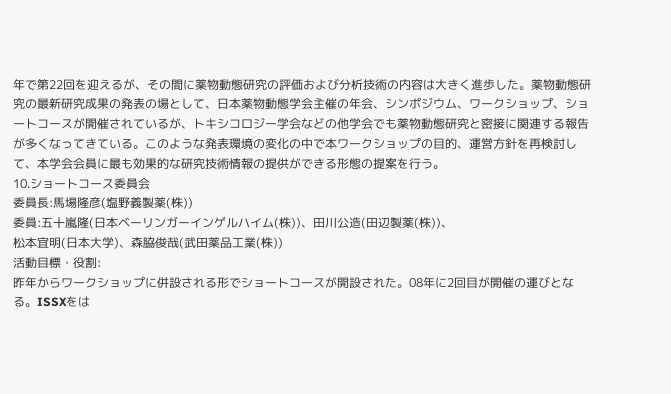年で第22回を迎えるが、その間に薬物動態研究の評価および分析技術の内容は大きく進歩した。薬物動態研究の最新研究成果の発表の場として、日本薬物動態学会主催の年会、シンポジウム、ワークショップ、ショートコースが開催されているが、トキシコロジー学会などの他学会でも薬物動態研究と密接に関連する報告が多くなってきている。このような発表環境の変化の中で本ワークショップの目的、運営方針を再検討して、本学会会員に最も効果的な研究技術情報の提供ができる形態の提案を行う。
10.ショートコース委員会
委員長:馬場隆彦(塩野義製薬(株))
委員:五十嵐隆(日本ベーリンガーインゲルハイム(株))、田川公造(田辺製薬(株))、
松本宜明(日本大学)、森脇俊哉(武田薬品工業(株))
活動目標・役割:
昨年からワークショップに併設される形でショートコースが開設された。08年に2回目が開催の運びとなる。ISSXをは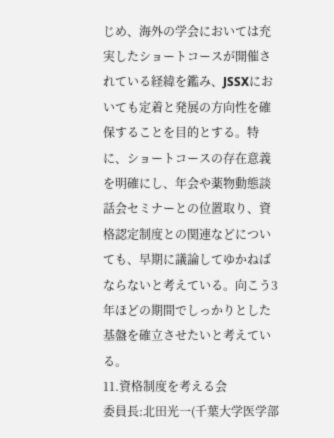じめ、海外の学会においては充実したショートコースが開催されている経緯を鑑み、JSSXにおいても定着と発展の方向性を確保することを目的とする。特に、ショートコースの存在意義を明確にし、年会や薬物動態談話会セミナーとの位置取り、資格認定制度との関連などについても、早期に議論してゆかねばならないと考えている。向こう3年ほどの期間でしっかりとした基盤を確立させたいと考えている。
11.資格制度を考える会
委員長:北田光一(千葉大学医学部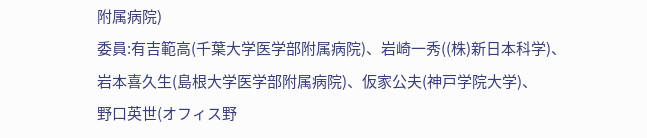附属病院)
委員:有吉範高(千葉大学医学部附属病院)、岩崎一秀((株)新日本科学)、
岩本喜久生(島根大学医学部附属病院)、仮家公夫(神戸学院大学)、
野口英世(オフィス野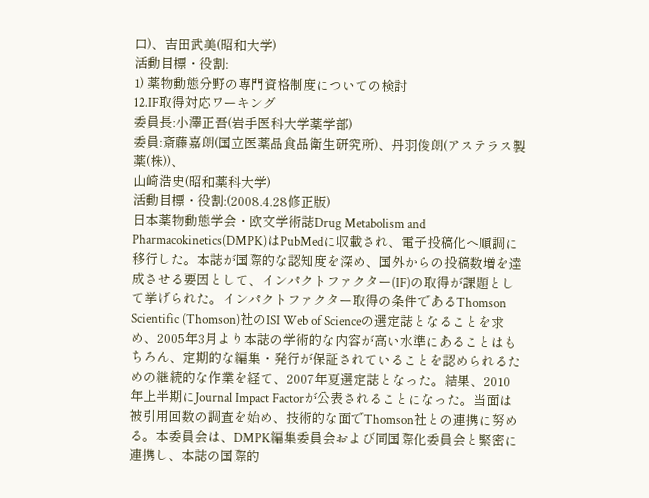口)、吉田武美(昭和大学)
活動目標・役割:
1) 薬物動態分野の専門資格制度についての検討
12.IF取得対応ワーキング
委員長:小澤正吾(岩手医科大学薬学部)
委員:斎藤嘉朗(国立医薬品食品衛生研究所)、丹羽俊朗(アステラス製薬(株))、
山崎浩史(昭和薬科大学)
活動目標・役割:(2008.4.28修正版)
日本薬物動態学会・欧文学術誌Drug Metabolism and Pharmacokinetics(DMPK)はPubMedに収載され、電子投稿化へ順調に移行した。本誌が国際的な認知度を深め、国外からの投稿数増を達成させる要因として、インパクトファクター(IF)の取得が課題として挙げられた。インパクトファクター取得の条件であるThomson Scientific (Thomson)社のISI Web of Scienceの選定誌となることを求め、2005年3月より本誌の学術的な内容が高い水準にあることはもちろん、定期的な編集・発行が保証されていることを認められるための継続的な作業を経て、2007年夏選定誌となった。結果、2010年上半期にJournal Impact Factorが公表されることになった。当面は被引用回数の調査を始め、技術的な面でThomson社との連携に努める。本委員会は、DMPK編集委員会および同国際化委員会と緊密に連携し、本誌の国際的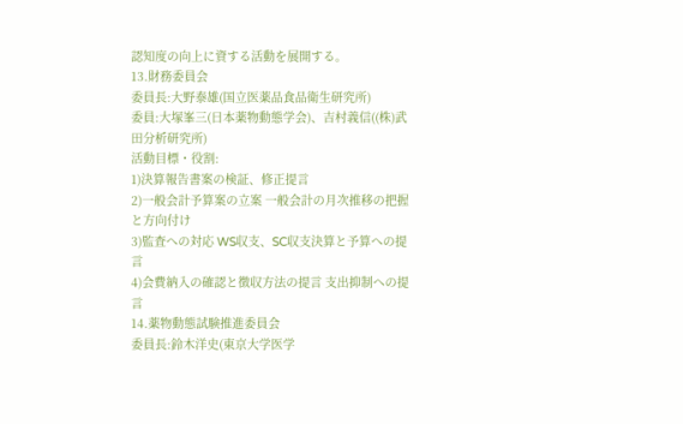認知度の向上に資する活動を展開する。
13.財務委員会
委員長:大野泰雄(国立医薬品食品衛生研究所)
委員:大塚峯三(日本薬物動態学会)、吉村義信((株)武田分析研究所)
活動目標・役割:
1)決算報告書案の検証、修正提言
2)一般会計予算案の立案 一般会計の月次推移の把握と方向付け
3)監査への対応 WS収支、SC収支決算と予算への提言
4)会費納入の確認と徴収方法の提言 支出抑制への提言
14.薬物動態試験推進委員会
委員長:鈴木洋史(東京大学医学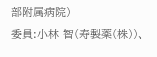部附属病院)
委員:小林 智(寿製薬(株))、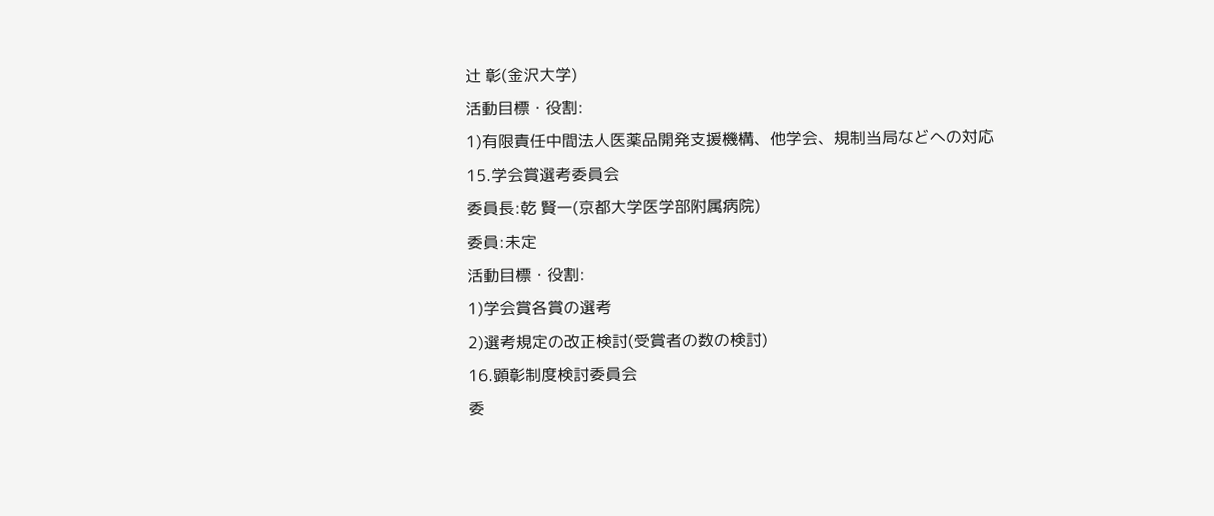辻 彰(金沢大学)
活動目標・役割:
1)有限責任中間法人医薬品開発支援機構、他学会、規制当局などへの対応
15.学会賞選考委員会
委員長:乾 賢一(京都大学医学部附属病院)
委員:未定
活動目標・役割:
1)学会賞各賞の選考
2)選考規定の改正検討(受賞者の数の検討)
16.顕彰制度検討委員会
委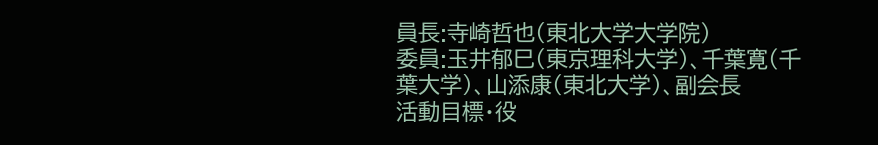員長:寺崎哲也(東北大学大学院)
委員:玉井郁巳(東京理科大学)、千葉寛(千葉大学)、山添康(東北大学)、副会長
活動目標・役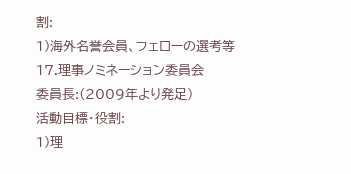割:
1)海外名誉会員、フェローの選考等
17.理事ノミネーション委員会
委員長:(2009年より発足)
活動目標・役割:
1)理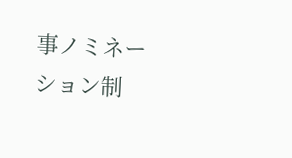事ノミネーション制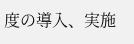度の導入、実施